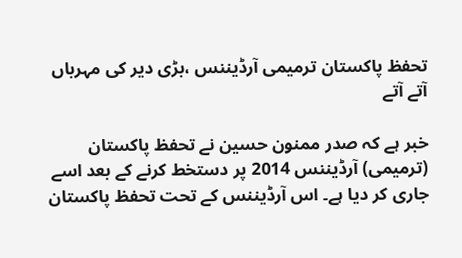تحفظ پاکستان ترمیمی آرڈیننس ،بڑی دیر کی مہرباں آتے آتے

خبر ہے کہ صدر ممنون حسین نے تحفظ پاکستان (ترمیمی) آرڈیننس 2014 پر دستخط کرنے کے بعد اسے جاری کر دیا ہے۔ اس آرڈیننس کے تحت تحفظ پاکستان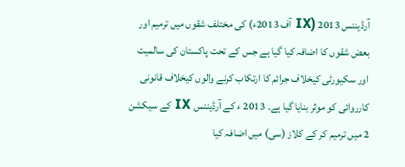آرڈیننس 2013 (IX آف 2013ء) کی مختلف شقوں میں ترمیم اور بعض شقوں کا اضافہ کیا گیا ہے جس کے تحت پاکستان کی سالمیت اور سکیورٹی کیخلاف جرائم کا ارتکاب کرنے والوں کیخلاف قانونی کارروائی کو موثر بنایا گیا ہے۔ 2013 ء کے آرڈیننس IX کے سیکشن 2 میں ترمیم کر کے کلاز (سی) میں اضافہ کیا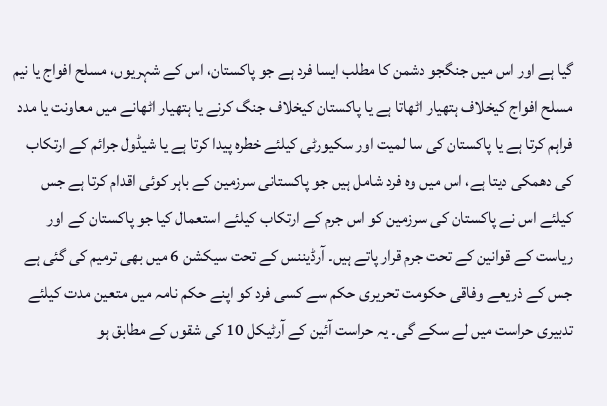گیا ہے اور اس میں جنگجو دشمن کا مطلب ایسا فرد ہے جو پاکستان، اس کے شہریوں، مسلح افواج یا نیم مسلح افواج کیخلاف ہتھیار اٹھاتا ہے یا پاکستان کیخلاف جنگ کرنے یا ہتھیار اٹھانے میں معاونت یا مدد فراہم کرتا ہے یا پاکستان کی سا لمیت اور سکیورٹی کیلئے خطرہ پیدا کرتا ہے یا شیڈول جرائم کے ارتکاب کی دھمکی دیتا ہے، اس میں وہ فرد شامل ہیں جو پاکستانی سرزمین کے باہر کوئی اقدام کرتا ہے جس کیلئے اس نے پاکستان کی سرزمین کو اس جرم کے ارتکاب کیلئے استعمال کیا جو پاکستان کے اور ریاست کے قوانین کے تحت جرم قرار پاتے ہیں۔ آرڈیننس کے تحت سیکشن 6 میں بھی ترمیم کی گئی ہے جس کے ذریعے وفاقی حکومت تحریری حکم سے کسی فرد کو اپنے حکم نامہ میں متعین مدت کیلئے تدبیری حراست میں لے سکے گی۔ یہ حراست آئین کے آرٹیکل 10 کی شقوں کے مطابق ہو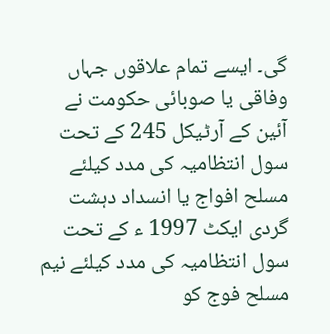گی۔ ایسے تمام علاقوں جہاں وفاقی یا صوبائی حکومت نے آئین کے آرٹیکل 245 کے تحت سول انتظامیہ کی مدد کیلئے مسلح افواج یا انسداد دہشت گردی ایکٹ 1997 ء کے تحت سول انتظامیہ کی مدد کیلئے نیم مسلح فوج کو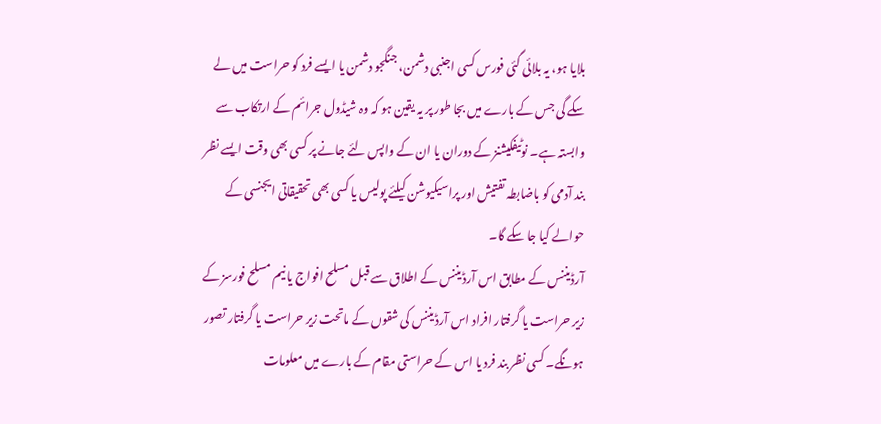بلایا ہو، یہ بلائی گئی فورس کسی اجنبی دشمن، جنگجو دشمن یا ایسے فرد کو حراست میں لے سکے گی جس کے بارے میں بجا طور پر یہ یقین ہو کہ وہ شیڈول جرائم کے ارتکاب سے وابستہ ہے۔ نوٹیفکیشنز کے دوران یا ان کے واپس لئے جانے پر کسی بھی وقت ایسے نظر بند آدمی کو باضابطہ تفتیش اور پراسیکیوشن کیلئے پولیس یا کسی بھی تحقیقاتی ایجنسی کے حوالے کیا جا سکے گا۔
آرڈیننس کے مطابق اس آرڈیننس کے اطلاق سے قبل مسلح افواج یا نیم مسلح فورسز کے زیر حراست یا گرفتار افراد اس آرڈیننس کی شقوں کے ماتحت زیر حراست یا گرفتار تصور ہونگے۔ کسی نظر بند فرد یا اس کے حراستی مقام کے بارے میں معلومات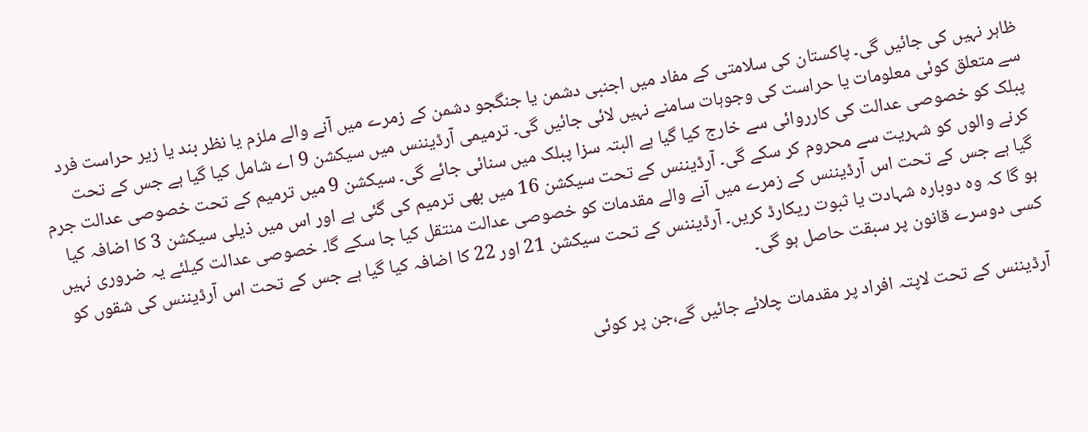ظاہر نہیں کی جائیں گی۔ پاکستان کی سلامتی کے مفاد میں اجنبی دشمن یا جنگجو دشمن کے زمرے میں آنے والے ملزم یا نظر بند یا زیر حراست فرد سے متعلق کوئی معلومات یا حراست کی وجوہات سامنے نہیں لائی جائیں گی۔ ترمیمی آرڈیننس میں سیکشن 9 اے شامل کیا گیا ہے جس کے تحت پبلک کو خصوصی عدالت کی کارروائی سے خارج کیا گیا ہے البتہ سزا پبلک میں سنائی جائے گی۔ سیکشن 9 میں ترمیم کے تحت خصوصی عدالت جرم کرنے والوں کو شہریت سے محروم کر سکے گی۔ آرڈیننس کے تحت سیکشن 16 میں بھی ترمیم کی گئی ہے اور اس میں ذیلی سیکشن 3 کا اضافہ کیا گیا ہے جس کے تحت اس آرڈیننس کے زمرے میں آنے والے مقدمات کو خصوصی عدالت منتقل کیا جا سکے گا۔ خصوصی عدالت کیلئے یہ ضروری نہیں ہو گا کہ وہ دوبارہ شہادت یا ثبوت ریکارڈ کریں۔ آرڈیننس کے تحت سیکشن 21 اور 22 کا اضافہ کیا گیا ہے جس کے تحت اس آرڈیننس کی شقوں کو کسی دوسرے قانون پر سبقت حاصل ہو گی۔

آرڈیننس کے تحت لاپتہ افراد پر مقدمات چلائے جائیں گے،جن پر کوئی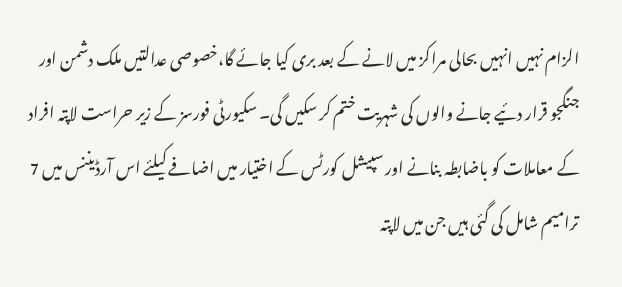الزام نہیں انہیں بحالی مراکز میں لانے کے بعد بری کیا جائے گا،خصوصی عدالتیں ملک دشمن اور جنگجو قرار دئیے جانے والوں کی شہریت ختم کر سکیں گی۔ سکیورٹی فورسز کے زیر حراست لاپتہ افراد کے معاملات کو باضابطہ بنانے اور سپیشل کورٹس کے اختیار میں اضافے کیلئے اس آرڈیننس میں 7 ترامیم شامل کی گئی ہیں جن میں لاپتہ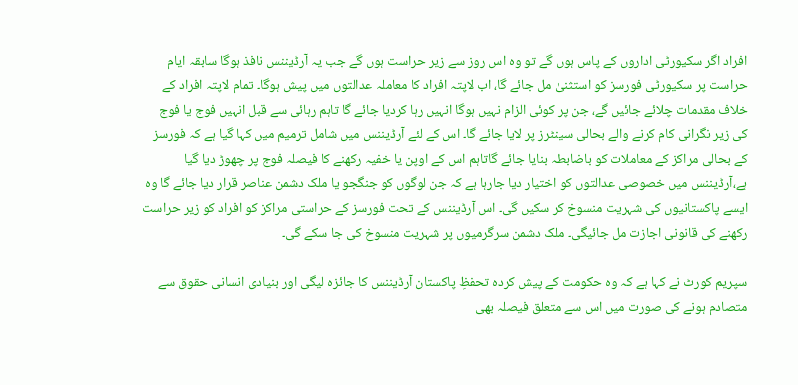افراد اگر سکیورٹی اداروں کے پاس ہوں گے تو وہ اس روز سے زیر حراست ہوں گے جب یہ آرڈیننس نافذ ہوگا سابقہ ایام حراست پر سکیورٹی فورسز کو استثنیٰ مل جائے گا، اب لاپتہ افراد کا معاملہ عدالتوں میں پیش ہوگا۔ تمام لاپتہ افراد کے خلاف مقدمات چلائے جائیں گے، جن پر کوئی الزام نہیں ہوگا انہیں رہا کردیا جائے گا تاہم رہائی سے قبل انہیں فوج یا فوج کی زیر نگرانی کام کرنے والے بحالی سینٹرز پر لایا جائے گا۔ اس کے لئے آرڈیننس میں شامل ترمیم میں کہا گیا ہے کہ فورسز کے بحالی مراکز کے معاملات کو باضابطہ بنایا جائے گاتاہم اس کے اوپن یا خفیہ رکھنے کا فیصلہ فوج پر چھوڑ دیا گیا ہے،آرڈیننس میں خصوصی عدالتوں کو اختیار دیا جارہا ہے کہ جن لوگوں کو جنگجو یا ملک دشمن عناصر قرار دیا جائے گا وہ ایسے پاکستانیوں کی شہریت منسوخ کر سکیں گی۔ اس آرڈیننس کے تحت فورسز کے حراستی مراکز کو افراد کو زیر حراست رکھنے کی قانونی اجازت مل جائیگی۔ ملک دشمن سرگرمیوں پر شہریت منسوخ کی جا سکے گی۔

سپریم کورٹ نے کہا ہے کہ وہ حکومت کے پیش کردہ تحفظِ پاکستان آرڈیننس کا جائزہ لیگی اور بنیادی انسانی حقوق سے متصادم ہونے کی صورت میں اس سے متعلق فیصلہ بھی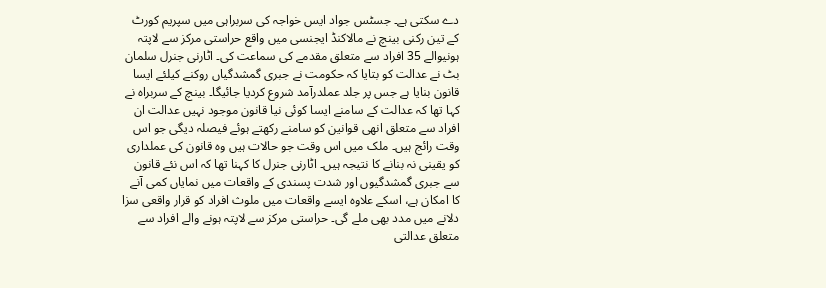دے سکتی ہے۔ جسٹس جواد ایس خواجہ کی سربراہی میں سپریم کورٹ کے تین رکنی بینچ نے مالاکنڈ ایجنسی میں واقع حراستی مرکز سے لاپتہ ہونیوالے 35 افراد سے متعلق مقدمے کی سماعت کی۔ اٹارنی جنرل سلمان بٹ نے عدالت کو بتایا کہ حکومت نے جبری گمشدگیاں روکنے کیلئے ایسا قانون بنایا ہے جس پر جلد عملدرآمد شروع کردیا جائیگا۔ بینچ کے سربراہ نے کہا تھا کہ عدالت کے سامنے ایسا کوئی نیا قانون موجود نہیں عدالت ان افراد سے متعلق انھی قوانین کو سامنے رکھتے ہوئے فیصلہ دیگی جو اس وقت رائج ہیں۔ ملک میں اس وقت جو حالات ہیں وہ قانون کی عملداری کو یقینی نہ بنانے کا نتیجہ ہیں۔ اٹارنی جنرل کا کہنا تھا کہ اس نئے قانون سے جبری گمشدگیوں اور شدت پسندی کے واقعات میں نمایاں کمی آنے کا امکان ہے، اسکے علاوہ ایسے واقعات میں ملوث افراد کو قرار واقعی سزا دلانے میں مدد بھی ملے گی۔ حراستی مرکز سے لاپتہ ہونے والے افراد سے متعلق عدالتی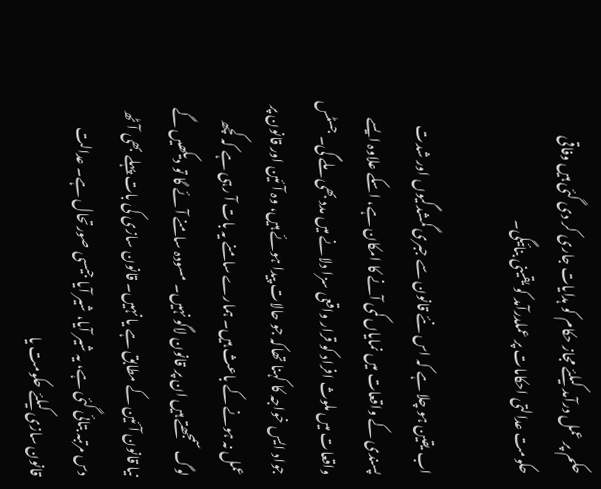حکم پر عمل درآمد کیلئے مجاز حکام کو ہدایات جاری کر دی گئی ہیں وفاقی حکومت عدالتی احکامات پر عملدرآمد کو یقینی بنائیگی۔

اب یقین ہو چلا ہے کہ اس نئے قانون سے جبری گمشدگیوں اور شدت پسندی کے واقعات میں نمایاں کمی آنے کا امکان ہے، اسکے علاوہ ایسے واقعات میں ملوث افراد کو قرار واقعی سزا دلانے میں مدد بھی ملے گی۔ جسٹس جواد ایس خواجہ کا کہنا تھاکہ جو حالات پیدا ہوئے ہیں، وہ آئین اور قانون پر عمل نہ ہونے کے باعث ہیں۔ ہمارے سامنے یہ بات آ رہی ہے کہ کچھ لوگ سمجھتے ہیں ان پر قانون لاگو نہیں۔ مسودہ سامنے آئے گا تو دیکھیں گے نیا قانون آئین کے مطابق ہے یا نہیں۔ قانون سازی کی بات پہلے بھی آٹھ دس مرتبہ بتائی گئی ہے، یہ شیر آیا، شیر آیا جیسی صورتحال ہے۔ عدالت قانون سازی کیلئے حکومت یا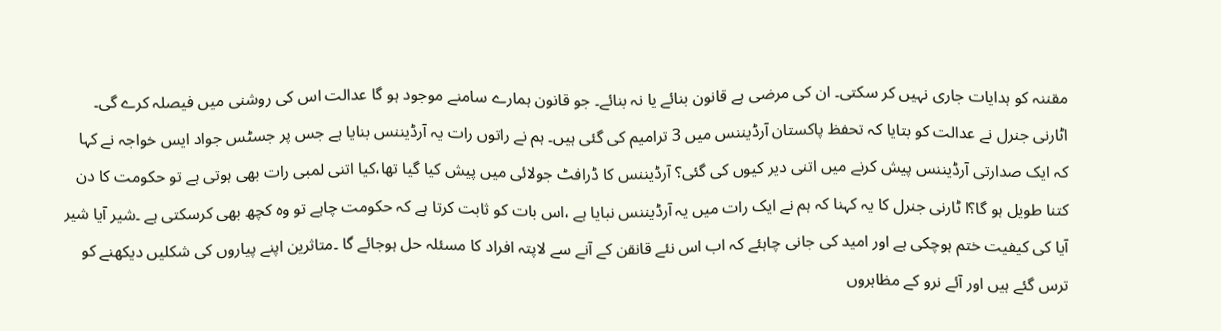مقننہ کو ہدایات جاری نہیں کر سکتی۔ ان کی مرضی ہے قانون بنائے یا نہ بنائے۔ جو قانون ہمارے سامنے موجود ہو گا عدالت اس کی روشنی میں فیصلہ کرے گی۔ اٹارنی جنرل نے عدالت کو بتایا کہ تحفظ پاکستان آرڈیننس میں 3 ترامیم کی گئی ہیں۔ ہم نے راتوں رات یہ آرڈیننس بنایا ہے جس پر جسٹس جواد ایس خواجہ نے کہا کہ ایک صدارتی آرڈیننس پیش کرنے میں اتنی دیر کیوں کی گئی؟ آرڈیننس کا ڈرافٹ جولائی میں پیش کیا گیا تھا،کیا اتنی لمبی رات بھی ہوتی ہے تو حکومت کا دن کتنا طویل ہو گا؟ا ٹارنی جنرل کا یہ کہنا کہ ہم نے ایک رات میں یہ آرڈیننس نبایا ہے ،اس بات کو ثابت کرتا ہے کہ حکومت چاہے تو وہ کچھ بھی کرسکتی ہے ۔شیر آیا شیر آیا کی کیفیت ختم ہوچکی ہے اور امید کی جانی چاہئے کہ اب اس نئے قانقن کے آنے سے لاپتہ افراد کا مسئلہ حل ہوجائے گا ۔متاثرین اپنے پیاروں کی شکلیں دیکھنے کو ترس گئے ہیں اور آئے نرو کے مظاہروں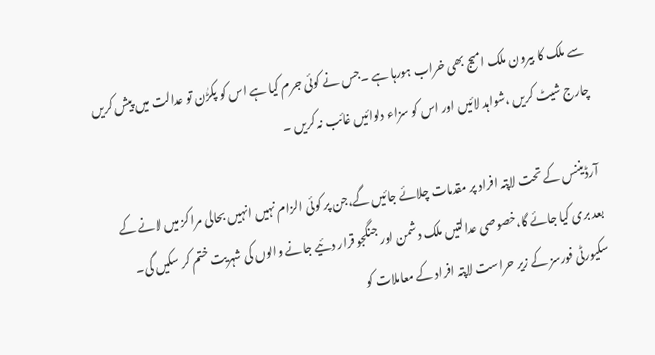سے ملک کا بیرون ملک امیج بھی خراب ہورہا ہے ۔جس نے کوئی جرم کیا ہے اس کو پکڑٰن تو عدالت میں پیش کریں چارج شیٹ کریں ،شواہد لائیں اور اس کو سزاء دلوائیں غائب نہ کریں ۔

آرڈیننس کے تحت لاپتہ افراد پر مقدمات چلائے جائیں گے،جن پر کوئی الزام نہیں انہیں بحالی مراکز میں لانے کے بعد بری کیا جائے گا،خصوصی عدالتیں ملک دشمن اور جنگجو قرار دئیے جانے والوں کی شہریت ختم کر سکیں گی۔ سکیورٹی فورسز کے زیر حراست لاپتہ افراد کے معاملات کو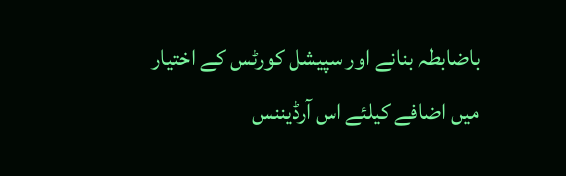باضابطہ بنانے اور سپیشل کورٹس کے اختیار میں اضافے کیلئے اس آرڈیننس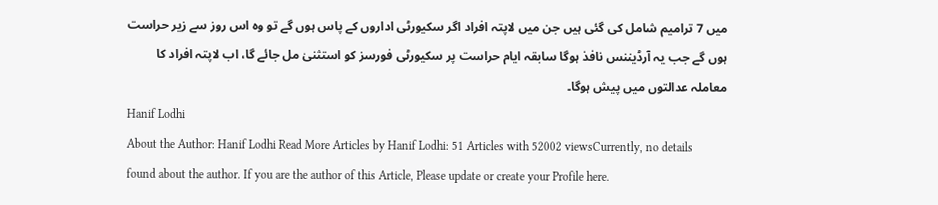میں 7 ترامیم شامل کی گئی ہیں جن میں لاپتہ افراد اگر سکیورٹی اداروں کے پاس ہوں گے تو وہ اس روز سے زیر حراست ہوں گے جب یہ آرڈیننس نافذ ہوگا سابقہ ایام حراست پر سکیورٹی فورسز کو استثنیٰ مل جائے گا، اب لاپتہ افراد کا معاملہ عدالتوں میں پیش ہوگا۔
Hanif Lodhi
About the Author: Hanif Lodhi Read More Articles by Hanif Lodhi: 51 Articles with 52002 viewsCurrently, no details found about the author. If you are the author of this Article, Please update or create your Profile here.